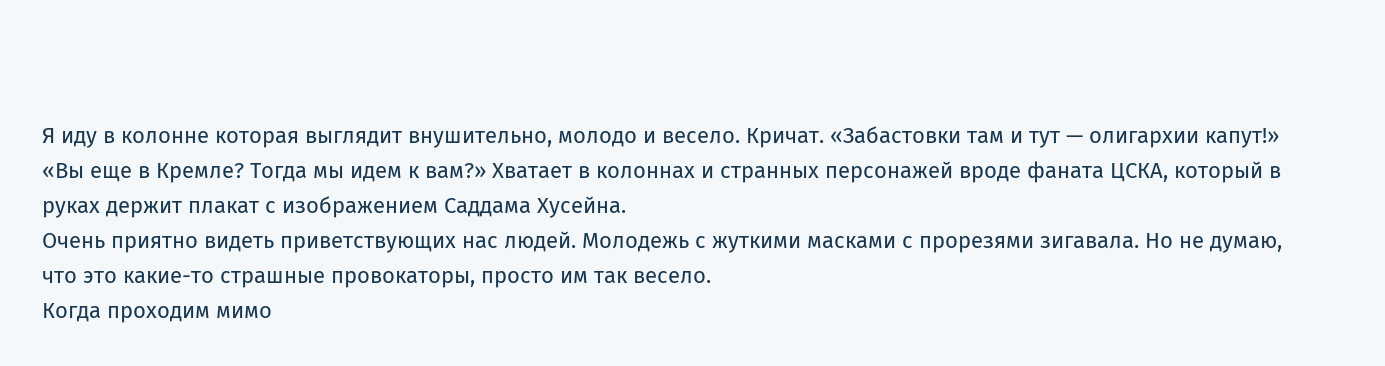Я иду в колонне которая выглядит внушительно, молодо и весело. Кричат. «Забастовки там и тут — олигархии капут!» «Вы еще в Кремле? Тогда мы идем к вам?» Хватает в колоннах и странных персонажей вроде фаната ЦСКА, который в руках держит плакат с изображением Саддама Хусейна.
Очень приятно видеть приветствующих нас людей. Молодежь с жуткими масками с прорезями зигавала. Но не думаю, что это какие-то страшные провокаторы, просто им так весело.
Когда проходим мимо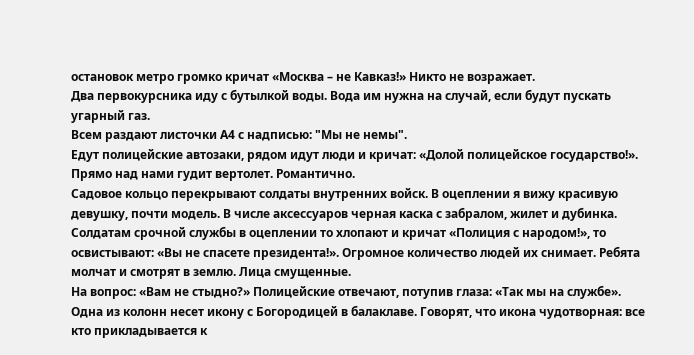остановок метро громко кричат «Москва – не Кавказ!» Никто не возражает.
Два первокурсника иду с бутылкой воды. Вода им нужна на случай, если будут пускать угарный газ.
Всем раздают листочки А4 с надписью: "Мы не немы".
Едут полицейские автозаки, рядом идут люди и кричат: «Долой полицейское государство!».
Прямо над нами гудит вертолет. Романтично.
Садовое кольцо перекрывают солдаты внутренних войск. В оцеплении я вижу красивую девушку, почти модель. В числе аксессуаров черная каска с забралом, жилет и дубинка.
Солдатам срочной службы в оцеплении то хлопают и кричат «Полиция с народом!», то освистывают: «Вы не спасете президента!». Огромное количество людей их снимает. Ребята молчат и смотрят в землю. Лица смущенные.
На вопрос: «Вам не стыдно?» Полицейские отвечают, потупив глаза: «Так мы на службе».
Одна из колонн несет икону с Богородицей в балаклаве. Говорят, что икона чудотворная: все кто прикладывается к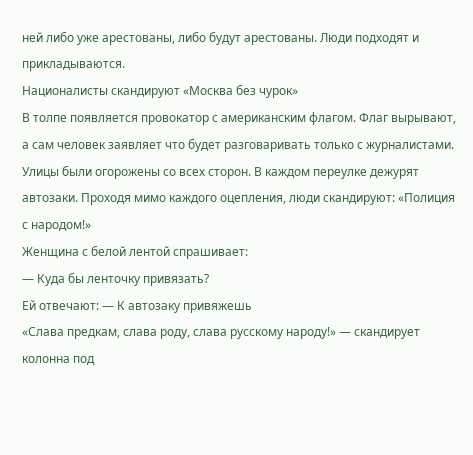ней либо уже арестованы, либо будут арестованы. Люди подходят и прикладываются.
Националисты скандируют «Москва без чурок»
В толпе появляется провокатор с американским флагом. Флаг вырывают, а сам человек заявляет что будет разговаривать только с журналистами.
Улицы были огорожены со всех сторон. В каждом переулке дежурят автозаки. Проходя мимо каждого оцепления, люди скандируют: «Полиция с народом!»
Женщина с белой лентой спрашивает:
— Куда бы ленточку привязать?
Ей отвечают: — К автозаку привяжешь
«Слава предкам, слава роду, слава русскому народу!» — скандирует колонна под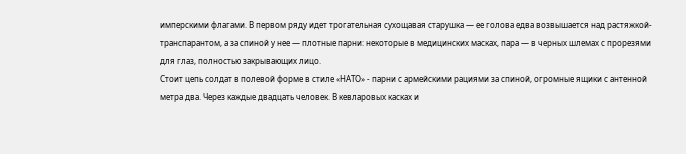имперскими флагами. В первом ряду идет трогательная сухощавая старушка — ее голова едва возвышается над растяжкой-транспарантом, а за спиной у нее — плотные парни: некоторые в медицинских масках, пара — в черных шлемах с прорезями для глаз, полностью закрывающих лицо.
Стоит цепь солдат в полевой форме в стиле «НАТО» - парни с армейскими рациями за спиной, огромные ящики с антенной метра два. Через каждые двадцать человек. В кевларовых касках и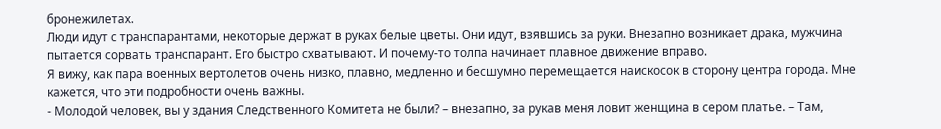бронежилетах.
Люди идут с транспарантами, некоторые держат в руках белые цветы. Они идут, взявшись за руки. Внезапно возникает драка, мужчина пытается сорвать транспарант. Его быстро схватывают. И почему-то толпа начинает плавное движение вправо.
Я вижу, как пара военных вертолетов очень низко, плавно, медленно и бесшумно перемещается наискосок в сторону центра города. Мне кажется, что эти подробности очень важны.
- Молодой человек, вы у здания Следственного Комитета не были? – внезапно, за рукав меня ловит женщина в сером платье. – Там,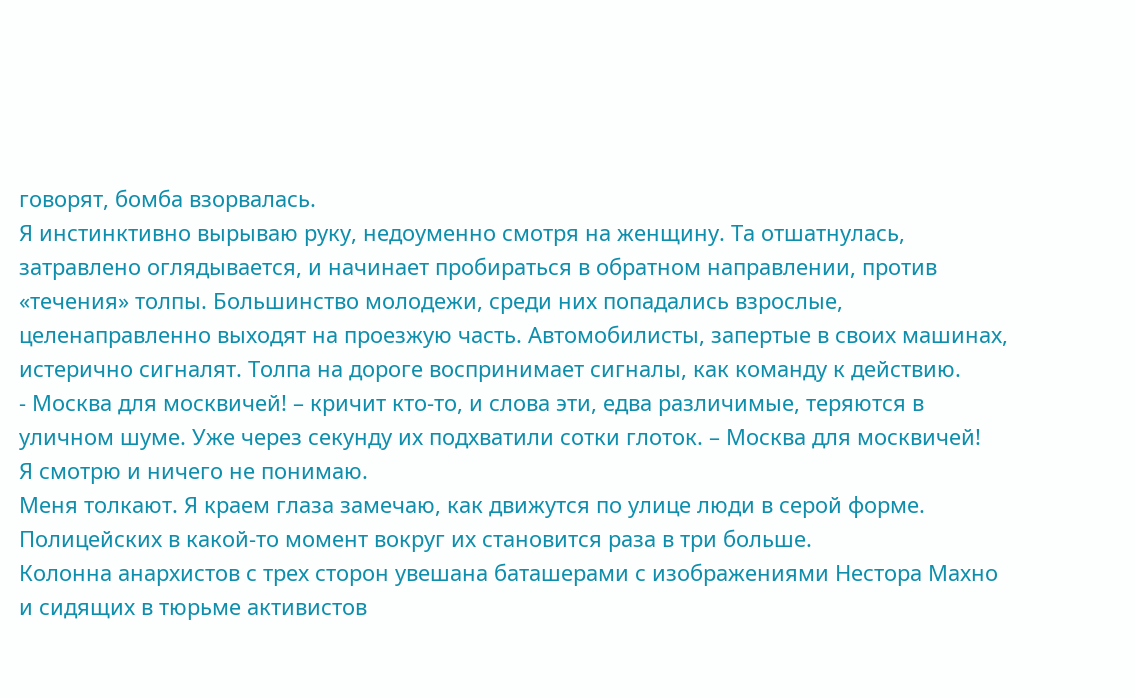говорят, бомба взорвалась.
Я инстинктивно вырываю руку, недоуменно смотря на женщину. Та отшатнулась, затравлено оглядывается, и начинает пробираться в обратном направлении, против «течения» толпы. Большинство молодежи, среди них попадались взрослые, целенаправленно выходят на проезжую часть. Автомобилисты, запертые в своих машинах, истерично сигналят. Толпа на дороге воспринимает сигналы, как команду к действию.
- Москва для москвичей! – кричит кто-то, и слова эти, едва различимые, теряются в уличном шуме. Уже через секунду их подхватили сотки глоток. – Москва для москвичей!
Я смотрю и ничего не понимаю.
Меня толкают. Я краем глаза замечаю, как движутся по улице люди в серой форме. Полицейских в какой-то момент вокруг их становится раза в три больше.
Колонна анархистов с трех сторон увешана баташерами с изображениями Нестора Махно и сидящих в тюрьме активистов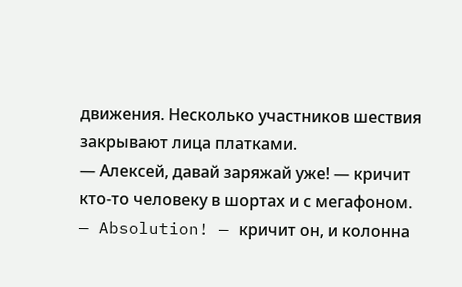движения. Несколько участников шествия закрывают лица платками.
— Алексей, давай заряжай уже! — кричит кто-то человеку в шортах и с мегафоном.
— Absolution! — кричит он, и колонна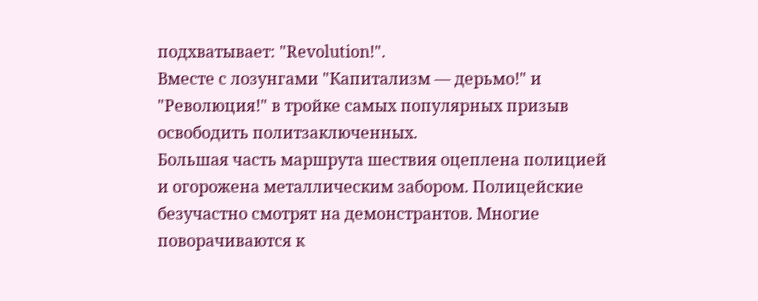подхватывает: "Revolution!".
Вместе с лозунгами "Капитализм — дерьмо!" и "Революция!" в тройке самых популярных призыв освободить политзаключенных.
Большая часть маршрута шествия оцеплена полицией и огорожена металлическим забором. Полицейские безучастно смотрят на демонстрантов. Многие поворачиваются к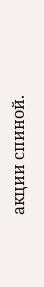акции спиной.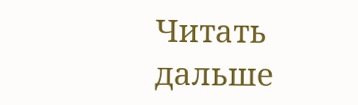Читать дальше